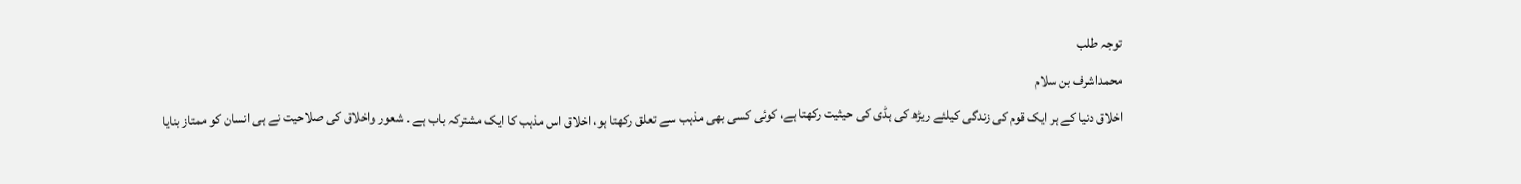توجہ طلب
محمداشرف بن سلام
اخلاق دنیا کے ہر ایک قوم کی زندگی کیلئے ریڑھ کی ہڈی کی حیثیت رکھتا ہے، کوئی کسی بھی مذہب سے تعلق رکھتا ہو، اخلاق اس مذہب کا ایک مشترکہ باب ہے ۔ شعور واخلاق کی صلاحیت نے ہی انسان کو ممتاز بنایا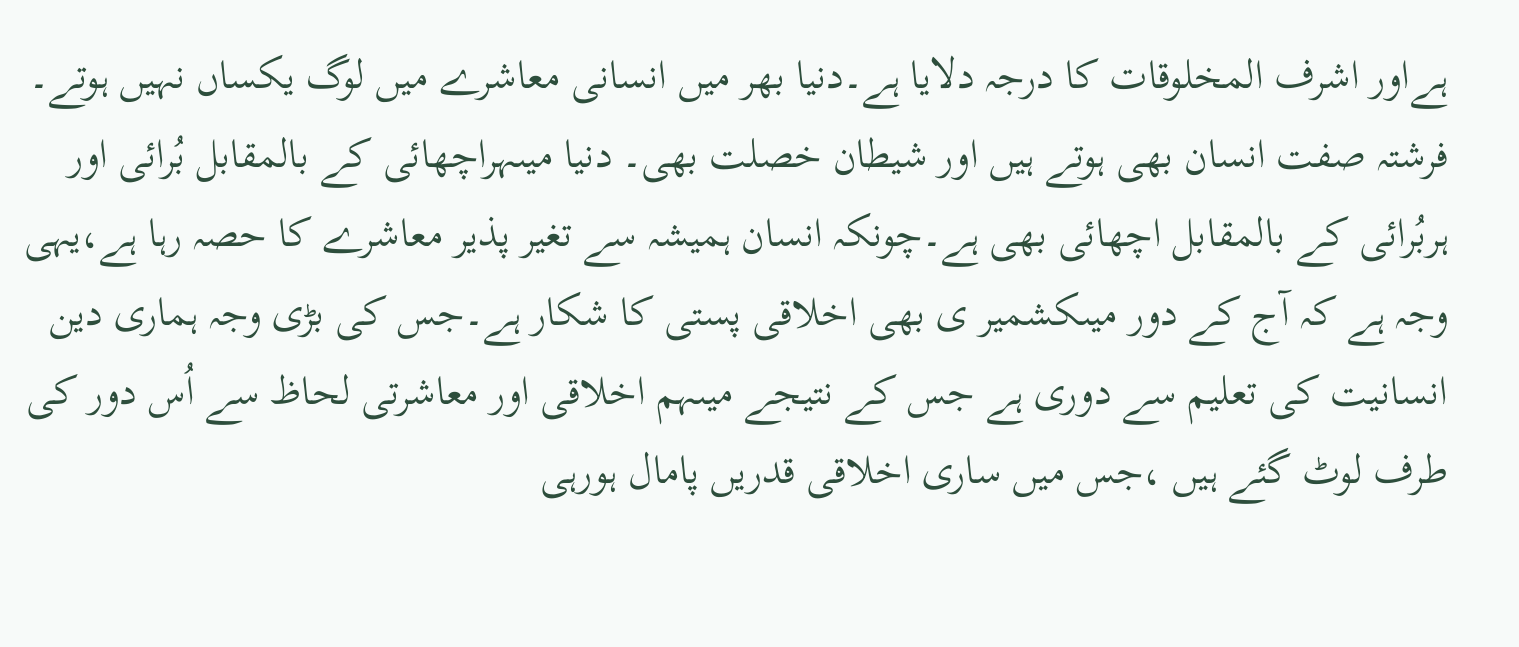ہےاور اشرف المخلوقات کا درجہ دلایا ہے۔دنیا بھر میں انسانی معاشرے میں لوگ یکساں نہیں ہوتے۔ فرشتہ صفت انسان بھی ہوتے ہیں اور شیطان خصلت بھی۔ دنیا میںہراچھائی کے بالمقابل بُرائی اور ہربُرائی کے بالمقابل اچھائی بھی ہے۔چونکہ انسان ہمیشہ سے تغیر پذیر معاشرے کا حصہ رہا ہے،یہی وجہ ہے کہ آج کے دور میںکشمیر ی بھی اخلاقی پستی کا شکار ہے۔جس کی بڑی وجہ ہماری دین انسانیت کی تعلیم سے دوری ہے جس کے نتیجے میںہم اخلاقی اور معاشرتی لحاظ سے اُس دور کی طرف لوٹ گئے ہیں ،جس میں ساری اخلاقی قدریں پامال ہورہی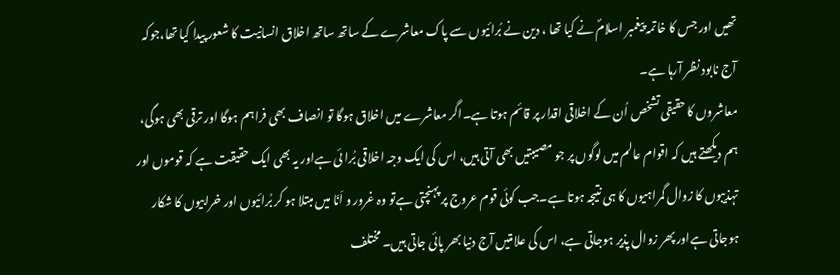تھیں اور جس کا خاتمہ پیغمبر اسلامؐ نے کیا تھا ، دین نے بُرائیوں سے پاک معاشرے کے ساتھ ساتھ اخلاق انسانیت کا شعور پیدا کیا تھا،جوکہ آج نابود نظر آرہا ہے۔
معاشروں کا حقیقی تشخص اُن کے اخلاقی اقدار پر قائم ہوتا ہے۔اگر معاشرے میں اخلاق ہوگا تو انصاف بھی فراہم ہوگا اور ترقی بھی ہوگی، ہم دیکھتے ہیں کہ اقوام عالم میں لوگوں پر جو مصیبتیں بھی آتی ہیں، اس کی ایک وجہ اخلاقی بُرا ئی ہےاور یہ بھی ایک حقیقت ہے کہ قوموں اور تہذیبوں کا زوال گمراہیوں کا ہی نتیجہ ہوتا ہے۔جب کوئی قوم عروج پر پہنچتی ہےتو وہ غرور و اَنّا میں مبتلا ہو کر بُرائیوں اور خرابیوں کا شکار ہوجاتی ہےاور پھر زوال پذیر ہوجاتی ہے، اس کی علامتیں آج دنیا بھر پائی جاتی ہیں۔ مختلف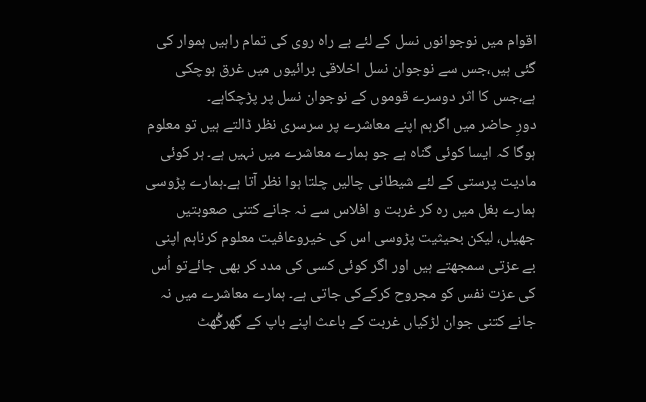اقوام میں نوجوانوں نسل کے لئے بے راہ روی کی تمام راہیں ہموار کی گئی ہیں،جس سے نوجوان نسل اخلاقی برائیوں میں غرق ہوچکی ہے،جس کا اثر دوسرے قوموں کے نوجوان نسل پر پڑچکاہے۔
دورِ حاضر میں اگرہم اپنے معاشرے پر سرسری نظر ڈالتے ہیں تو معلوم ہوگا کہ ایسا کوئی گناہ ہے جو ہمارے معاشرے میں نہیں ہے۔ ہر کوئی مادیت پرستی کے لئے شیطانی چالیں چلتا ہوا نظر آتا ہے۔ہمارے پڑوسی ہمارے بغل میں رہ کر غربت و افلاس سے نہ جانے کتنی صعوبتیں جھیلں، لیکن بحیثیت پڑوسی اس کی خیروعافیت معلوم کرناہم اپنی بے عزتی سمجھتے ہیں اور اگر کوئی کسی کی مدد کر بھی جائےتو اُس کی عزت نفس کو مجروح کرکےکی جاتی ہے۔ ہمارے معاشرے میں نہ جانے کتنی جوان لڑکیاں غربت کے باعث اپنے باپ کے گھرگُھٹ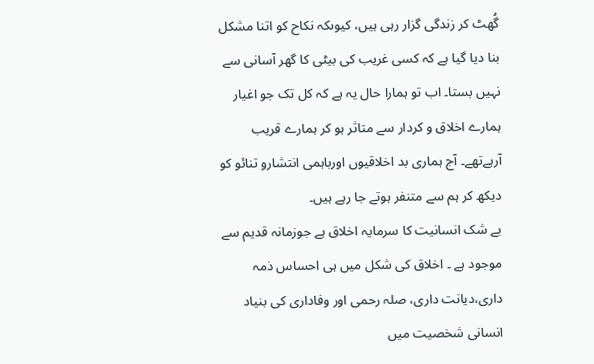گُھٹ کر زندگی گزار رہی ہیں، کیوںکہ نکاح کو اتنا مشکل بنا دیا گیا ہے کہ کسی غریب کی بیٹی کا گھر آسانی سے نہیں بستا۔ اب تو ہمارا حال یہ ہے کہ کل تک جو اغیار ہمارے اخلاق و کردار سے متاثر ہو کر ہمارے قریب آرہےتھے۔ آج ہماری بد اخلاقیوں اورباہمی انتشارو تنائو کو دیکھ کر ہم سے متنفر ہوتے جا رہے ہیں۔
بے شک انسانیت کا سرمایہ اخلاق ہے جوزمانہ قدیم سے موجود ہے ۔ اخلاق کی شکل میں ہی احساس ذمہ داری،دیانت داری، صلہ رحمی اور وفاداری کی بنیاد انسانی شخصیت میں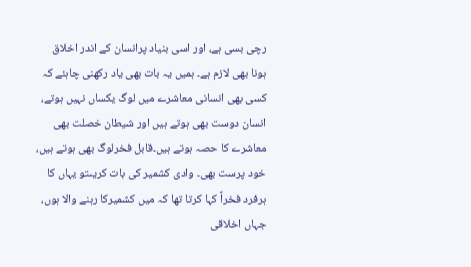رچی بسی ہے، اور اسی بنیاد پرانسان کے اندر اخلاق ہونا بھی لازم ہے۔ ہمیں یہ بات بھی یاد رکھنی چاہئے کہ کسی بھی انسانی معاشرے میں لوگ یکساں نہیں ہوتے، انسان دوست بھی ہوتے ہیں اور شیطان خصلت بھی معاشرے کا حصہ ہوتے ہیں۔قابل فخرلوگ بھی ہوتے ہیں، خود پرست بھی۔ وادی کشمیر کی بات کریںتو یہاں کا ہرفرد فخراً کہا کرتا تھا کہ میں کشمیرکا رہنے والا ہوں، جہاں اخلاقی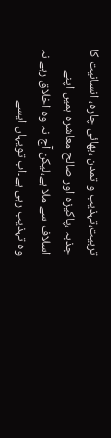تربیت،تہذیب و تمدن ،بھائی چارہ، انسانیت کا جذبہ ،پاکیزہ اور صالح معاشرہ ہمیں اپنے اسلاف سے ملا ہے،لیکن آج نہ وہ اخلاق رہے نہ وہ تہذیب رہی ہے۔اب تویہاں ایسے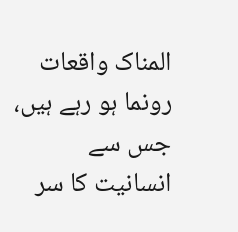المناک واقعات رونما ہو رہے ہیں، جس سے انسانیت کا سر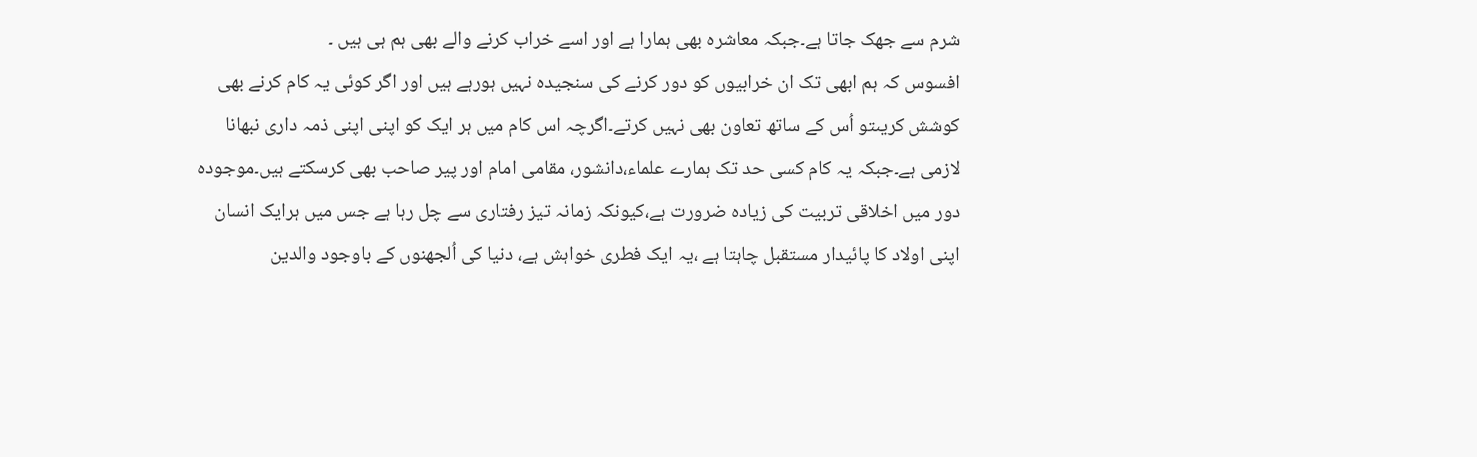شرم سے جھک جاتا ہے۔جبکہ معاشرہ بھی ہمارا ہے اور اسے خراب کرنے والے بھی ہم ہی ہیں ۔
افسوس کہ ہم ابھی تک ان خرابیوں کو دور کرنے کی سنجیدہ نہیں ہورہے ہیں اور اگر کوئی یہ کام کرنے بھی کوشش کریںتو اُس کے ساتھ تعاون بھی نہیں کرتے۔اگرچہ اس کام میں ہر ایک کو اپنی اپنی ذمہ داری نبھانا لازمی ہے۔جبکہ یہ کام کسی حد تک ہمارے علماء،دانشور، مقامی امام اور پیر صاحب بھی کرسکتے ہیں۔موجودہ دور میں اخلاقی تربیت کی زیادہ ضرورت ہے،کیونکہ زمانہ تیز رفتاری سے چل رہا ہے جس میں ہرایک انسان اپنی اولاد کا پائیدار مستقبل چاہتا ہے ،یہ ایک فطری خواہش ہے، دنیا کی اُلجھنوں کے باوجود والدین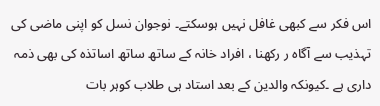اس فکر سے کبھی غافل نہیں ہوسکتے۔ نوجوان نسل کو اپنی ماضی کی تہذیب سے آگاہ ر رکھنا ، افراد خانہ کے ساتھ ساتھ اساتذہ کی بھی ذمہ داری ہے ۔کیونکہ والدین کے بعد استاد ہی طلاب کوہر بات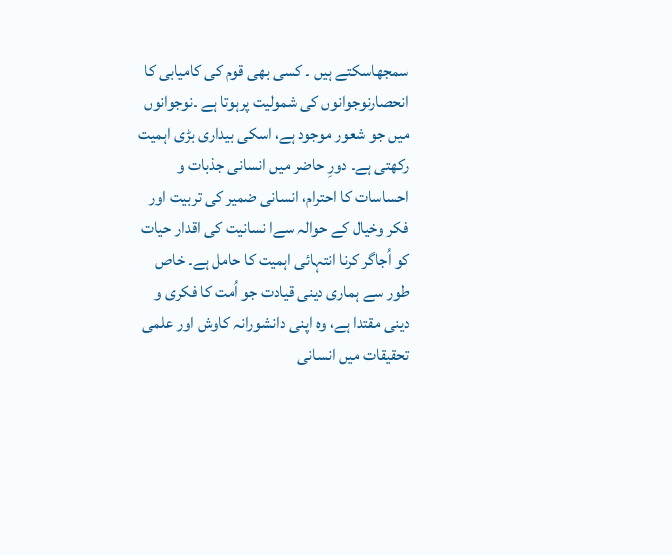سمجھاسکتے ہیں ۔ کسی بھی قوم کی کامیابی کا انحصارنوجوانوں کی شمولیت پرہوتا ہے ۔نوجوانوں میں جو شعور موجود ہے، اسکی بیداری بڑی اہمیت رکھتی ہے۔ دورِ حاضر میں انسانی جذبات و احساسات کا احترام، انسانی ضمیر کی تربیت اور فکر وخیال کے حوالہ سےا نسانیت کی اقدار حیات کو اُجاگر کرنا انتہائی اہمیت کا حامل ہے۔ خاص طور سے ہماری دینی قیادت جو اُمت کا فکری و دینی مقتدا ہے، وہ اپنی دانشورانہ کاوش اور علمی تحقیقات میں انسانی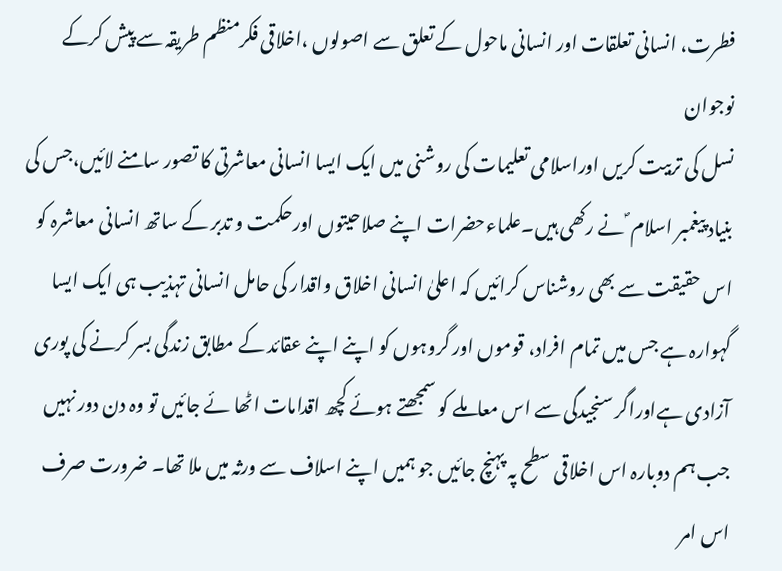فطرت، انسانی تعلقات اور انسانی ماحول کے تعلق سے اصولوں ،اخلاقی فکرمنظم طریقہ سے پیش کرکے نوجوان
نسل کی تربیت کریں اوراسلامی تعلیمات کی روشنی میں ایک ایسا انسانی معاشرتی کا تصور سامنے لائیں،جس کی بنیاد پیغمبر اسلام ؐ نے رکھی ہیں۔علماءحضرات اپنے صلاحیتوں اورحکمت و تدبر کے ساتھ انسانی معاشرہ کو اس حقیقت سے بھی روشناس کرائیں کہ اعلیٰ انسانی اخلاق واقدار کی حامل انسانی تہذیب ہی ایک ایسا گہوارہ ہے جس میں تمام افراد، قوموں اور گروہوں کو اپنے اپنے عقائد کے مطابق زندگی بسر کرنے کی پوری آزادی ہےاوراگر سنجیدگی سے اس معاملے کو سمجھتے ہوئے کچھ اقدامات اٹھا ئے جائیں تو وہ دن دور نہیں جب ہم دوبارہ اس اخلاقی سطح پہ پہنچ جائیں جو ہمیں اپنے اسلاف سے ورثہ میں ملا تھا۔ ضرورت صرف اس امر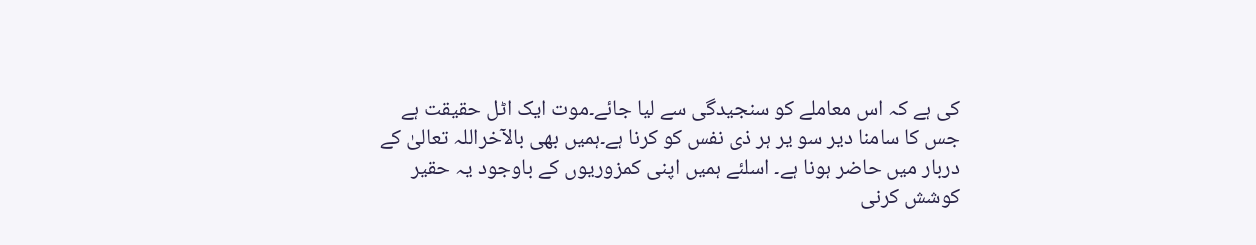کی ہے کہ اس معاملے کو سنجیدگی سے لیا جائے۔موت ایک اٹل حقیقت ہے جس کا سامنا دیر سو یر ہر ذی نفس کو کرنا ہے۔ہمیں بھی بالآخراللہ تعالیٰ کے دربار میں حاضر ہونا ہے۔ اسلئے ہمیں اپنی کمزوریوں کے باوجود یہ حقیر کوشش کرنی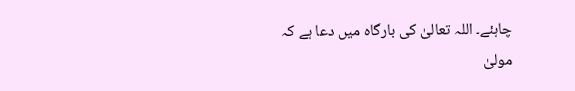چاہئے۔ اللہ تعالیٰ کی بارگاہ میں دعا ہے کہ مولیٰ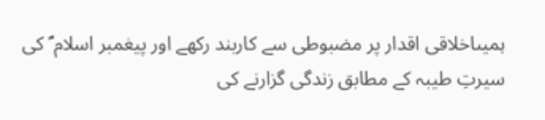ہمیںاخلاقی اقدار پر مضبوطی سے کاربند رکھے اور پیغمبر اسلام ؐ کی سیرتِ طیبہ کے مطابق زندگی گزارنے کی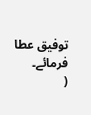توفیق عطا فرمائے۔
(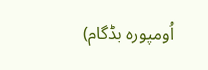اُومپورہ بڈگام)